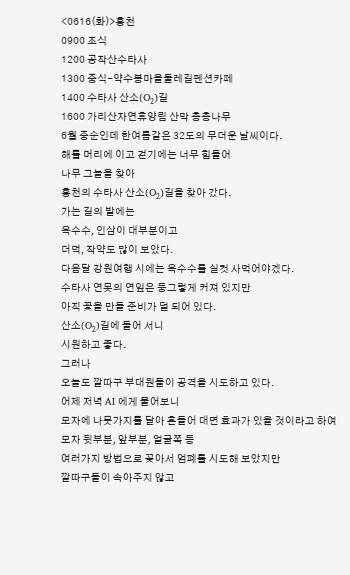<0616(화)>홍천
0900 조식
1200 공작산수타사
1300 중식-약수봉마을둘레길펜션카페
1400 수타사 산소(O₂)길
1600 가리산자연휴양림 산막 층층나무
6월 중순인데 한여름같은 32도의 무더운 날씨이다.
해를 머리에 이고 걷기에는 너무 힘들어
나무 그늘을 찾아
홍천의 수타사 산소(O₂)길을 찾아 갔다.
가는 길의 밭에는
옥수수, 인삼이 대부분이고
더덕, 작약도 많이 보았다.
다음달 강원여행 시에는 옥수수를 실컷 사먹어야겠다.
수타사 연못의 연잎은 둥그렇게 커져 있지만
아직 꽃을 만들 준비가 덜 되어 있다.
산소(O₂)길에 들어 서니
시원하고 좋다.
그러나
오늘도 깔따구 부대원들이 공격을 시도하고 있다.
어제 저녁 AI 에게 물어보니
모자에 나뭇가지를 달아 흔들어 대면 효과가 있을 것이라고 하여
모자 뒷부분, 앞부분, 얼굴쪽 등
여러가지 방법으로 꽂아서 엄폐를 시도해 보았지만
깔따구들이 속아주지 않고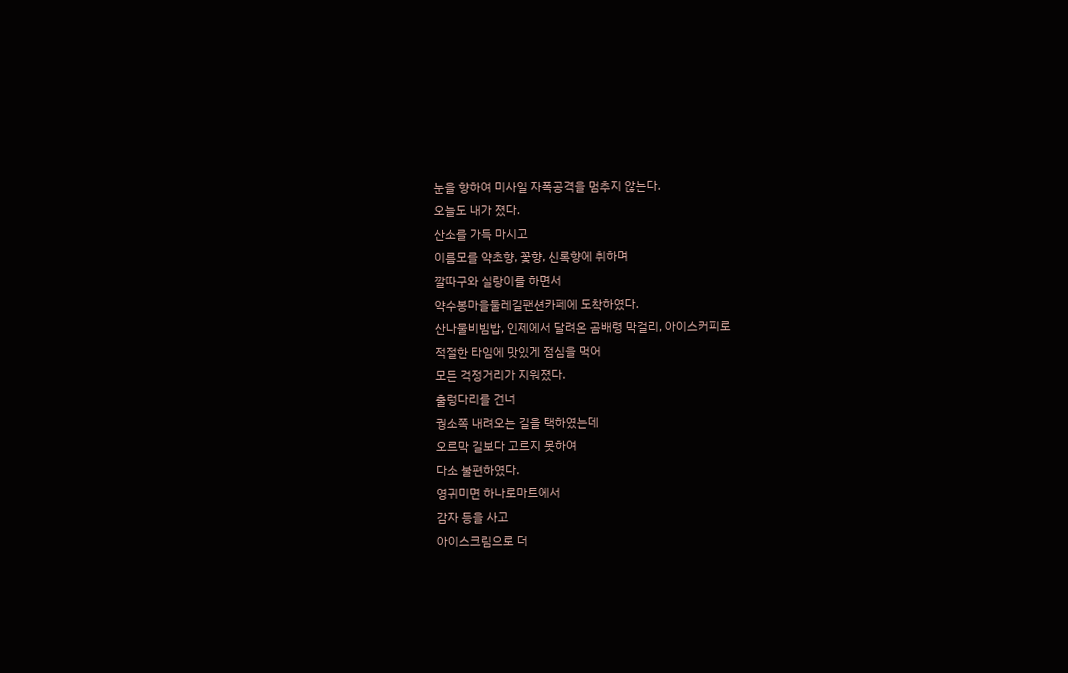눈을 향하여 미사일 자폭공격을 멈추지 않는다.
오늘도 내가 졌다.
산소를 가득 마시고
이름모를 약초향, 꽃향, 신록향에 취하며
깔따구와 실랑이를 하면서
약수봉마을둘레길팬션카페에 도착하였다.
산나물비빔밥, 인제에서 달려온 곰배령 막걸리, 아이스커피로
적절한 타임에 맛있게 점심을 먹어
모든 걱정거리가 지워졌다.
출렁다리를 건너
궝소쪽 내려오는 길을 택하였는데
오르막 길보다 고르지 못하여
다소 불편하였다.
영귀미면 하나로마트에서
감자 등을 사고
아이스크림으로 더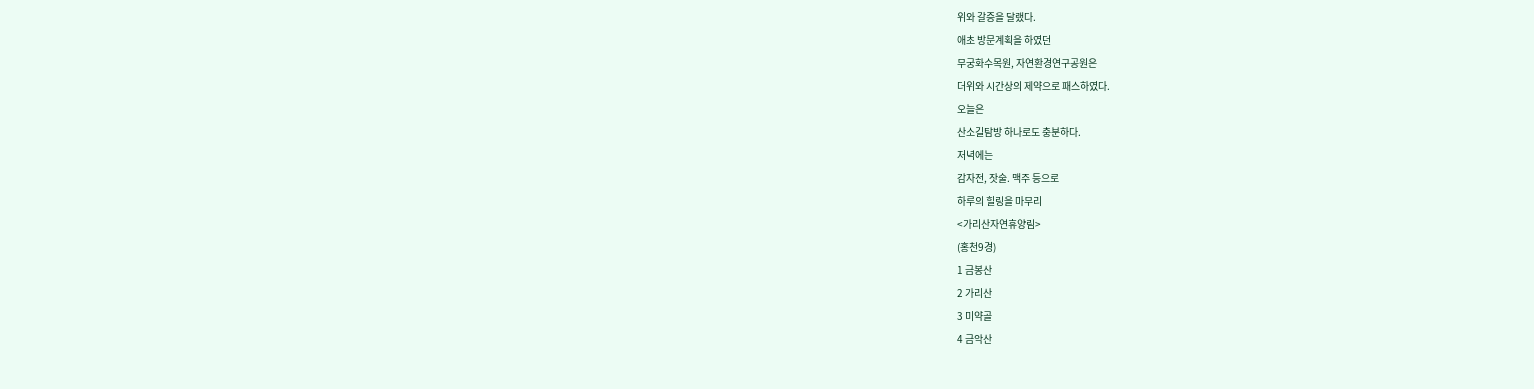위와 갈증을 달랬다.
애초 방문계획을 하였던
무궁화수목원, 자연환경연구공원은
더위와 시간상의 제약으로 패스하였다.
오늘은
산소길탐방 하나로도 충분하다.
저녁에는
감자전, 잣술. 맥주 등으로
하루의 힐링을 마무리
<가리산자연휴양림>
(홍천9경)
1 금봉산
2 가리산
3 미약골
4 금악산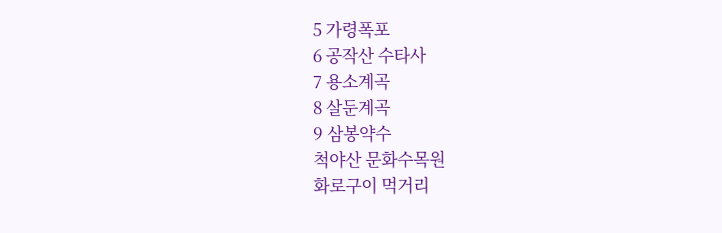5 가령폭포
6 공작산 수타사
7 용소계곡
8 살둔계곡
9 삼봉약수
척야산 문화수목원
화로구이 먹거리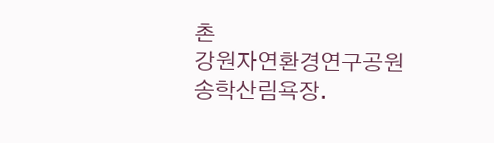촌
강원자연환경연구공원
송학산림욕장.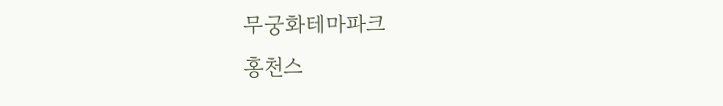무궁화테마파크
홍천스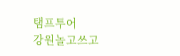탬프투어
강원놀고쓰고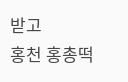받고
홍천 홍총떡